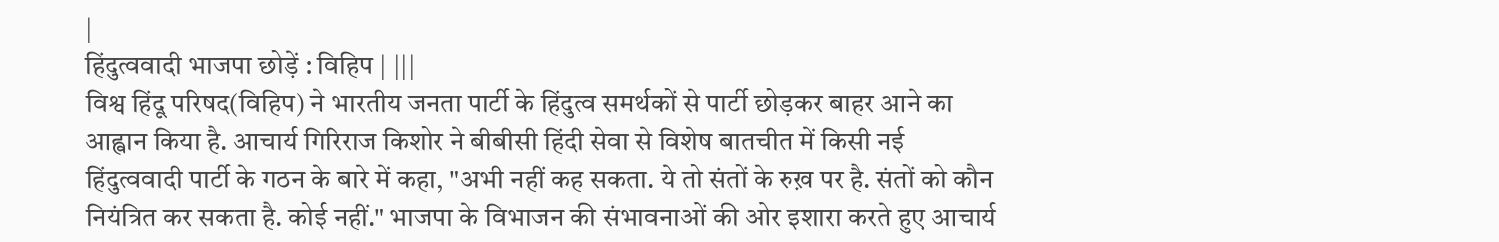|
हिंदुत्ववादी भाजपा छोड़ें : विहिप | |||
विश्व हिंदू परिषद(विहिप) ने भारतीय जनता पार्टी के हिंदुत्व समर्थकों से पार्टी छोड़कर बाहर आने का आह्वान किया है. आचार्य गिरिराज किशोर ने बीबीसी हिंदी सेवा से विशेष बातचीत में किसी नई हिंदुत्ववादी पार्टी के गठन के बारे में कहा, "अभी नहीं कह सकता. ये तो संतों के रुख़ पर है. संतों को कौन नियंत्रित कर सकता है. कोई नहीं." भाजपा के विभाजन की संभावनाओं की ओर इशारा करते हुए आचार्य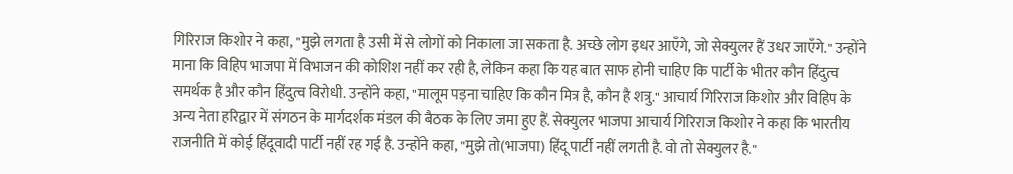गिरिराज किशोर ने कहा, "मुझे लगता है उसी में से लोगों को निकाला जा सकता है. अच्छे लोग इधर आएँगे, जो सेक्युलर हैं उधर जाएँगे." उन्होंने माना कि विहिप भाजपा में विभाजन की कोशिश नहीं कर रही है, लेकिन कहा कि यह बात साफ होनी चाहिए कि पार्टी के भीतर कौन हिंदुत्व समर्थक है और कौन हिंदुत्व विरोधी. उन्होंने कहा, "मालूम पड़ना चाहिए कि कौन मित्र है, कौन है शत्रु." आचार्य गिरिराज किशोर और विहिप के अन्य नेता हरिद्वार में संगठन के मार्गदर्शक मंडल की बैठक के लिए जमा हुए हैं. सेक्युलर भाजपा आचार्य गिरिराज किशोर ने कहा कि भारतीय राजनीति में कोई हिंदूवादी पार्टी नहीं रह गई है. उन्होंने कहा, "मुझे तो(भाजपा) हिंदू पार्टी नहीं लगती है. वो तो सेक्युलर है."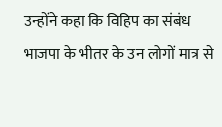उन्होंने कहा कि विहिप का संबंध भाजपा के भीतर के उन लोगों मात्र से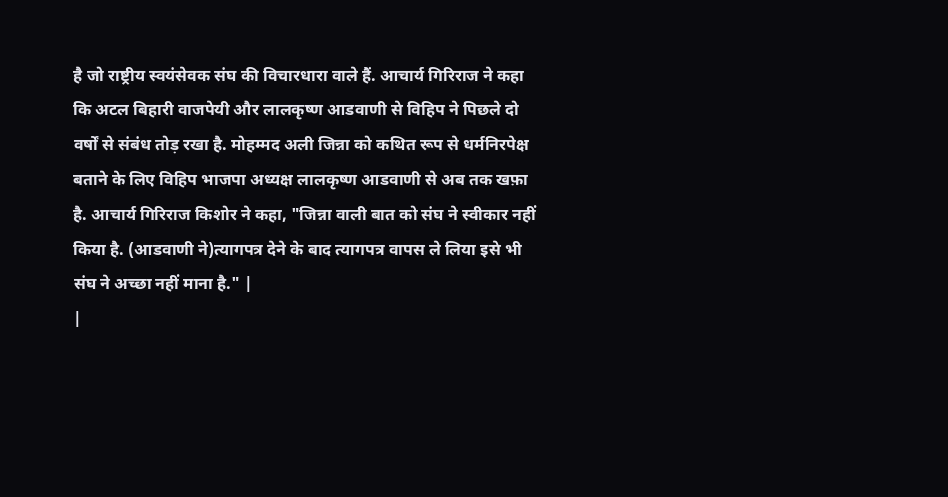है जो राष्ट्रीय स्वयंसेवक संघ की विचारधारा वाले हैं. आचार्य गिरिराज ने कहा कि अटल बिहारी वाजपेयी और लालकृष्ण आडवाणी से विहिप ने पिछले दो वर्षों से संबंध तोड़ रखा है. मोहम्मद अली जिन्ना को कथित रूप से धर्मनिरपेक्ष बताने के लिए विहिप भाजपा अध्यक्ष लालकृष्ण आडवाणी से अब तक खफ़ा है. आचार्य गिरिराज किशोर ने कहा, "जिन्ना वाली बात को संघ ने स्वीकार नहीं किया है. (आडवाणी ने)त्यागपत्र देने के बाद त्यागपत्र वापस ले लिया इसे भी संघ ने अच्छा नहीं माना है." |
|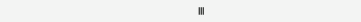|||